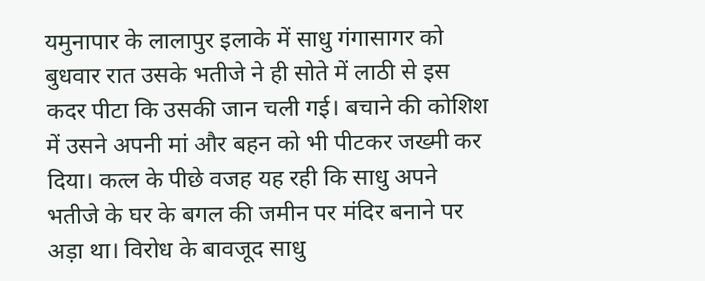यमुनापार के लालापुर इलाके में साधु गंगासागर को बुधवार रात उसके भतीजे ने ही सोते में लाठी से इस कदर पीटा कि उसकी जान चली गई। बचाने की कोशिश में उसने अपनी मां और बहन को भी पीटकर जख्मी कर दिया। कत्ल के पीछे वजह यह रही कि साधु अपने भतीजे के घर के बगल की जमीन पर मंदिर बनाने पर अड़ा था। विरोध के बावजूद साधु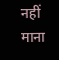नहीं माना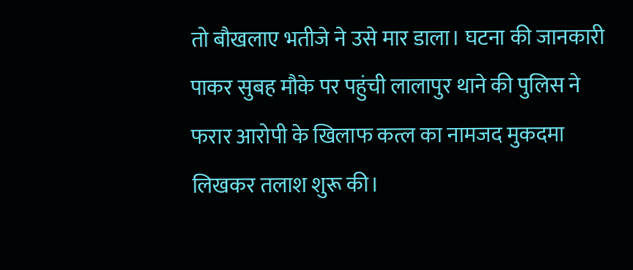तो बौखलाए भतीजे ने उसे मार डाला। घटना की जानकारी पाकर सुबह मौके पर पहुंची लालापुर थाने की पुलिस ने फरार आरोपी के खिलाफ कत्ल का नामजद मुकदमा लिखकर तलाश शुरू की।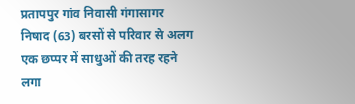प्रतापपुर गांव निवासी गंगासागर निषाद (63) बरसों से परिवार से अलग एक छप्पर में साधुओं की तरह रहने लगा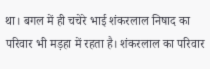था। बगल में ही चचेरे भाई शंकरलाल निषाद का परिवार भी मड़हा में रहता है। शंकरलाल का परिवार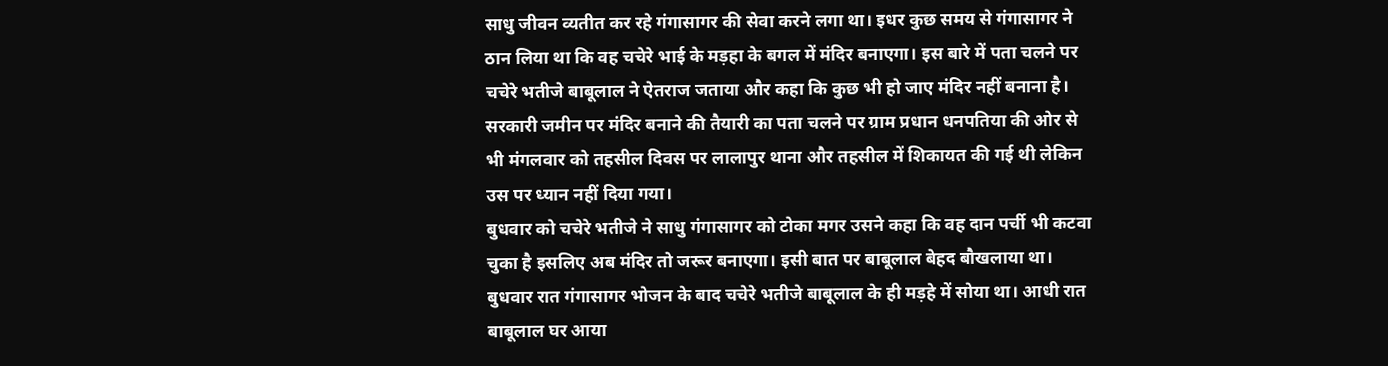साधु जीवन व्यतीत कर रहे गंगासागर की सेवा करने लगा था। इधर कुछ समय से गंगासागर ने ठान लिया था कि वह चचेरे भाई के मड़हा के बगल में मंदिर बनाएगा। इस बारे में पता चलने पर चचेरे भतीजे बाबूलाल ने ऐतराज जताया और कहा कि कुछ भी हो जाए मंदिर नहीं बनाना है। सरकारी जमीन पर मंदिर बनाने की तैयारी का पता चलने पर ग्राम प्रधान धनपतिया की ओर से भी मंगलवार को तहसील दिवस पर लालापुर थाना और तहसील में शिकायत की गई थी लेकिन उस पर ध्यान नहीं दिया गया।
बुधवार को चचेरे भतीजे ने साधु गंगासागर को टोका मगर उसने कहा कि वह दान पर्ची भी कटवा चुका है इसलिए अब मंदिर तो जरूर बनाएगा। इसी बात पर बाबूलाल बेहद बौखलाया था। बुधवार रात गंगासागर भोजन के बाद चचेरे भतीजे बाबूलाल के ही मड़हे में सोया था। आधी रात बाबूलाल घर आया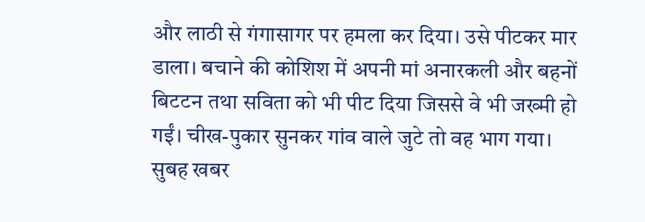और लाठी से गंगासागर पर हमला कर दिया। उसे पीटकर मार डाला। बचाने की कोशिश में अपनी मां अनारकली और बहनों बिटटन तथा सविता को भी पीट दिया जिससे वे भी जख्मी हो गईं। चीख-पुकार सुनकर गांव वाले जुटे तो वह भाग गया। सुबह खबर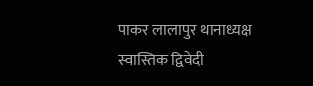पाकर लालापुर थानाध्यक्ष स्वास्तिक द्विवेदी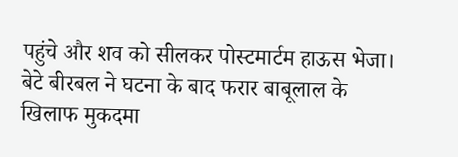पहुंचे और शव को सीलकर पोस्टमार्टम हाऊस भेजा। बेटे बीरबल ने घटना के बाद फरार बाबूलाल के खिलाफ मुकदमा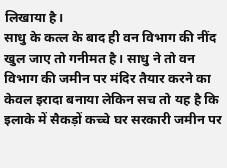लिखाया है।
साधु के कत्ल के बाद ही वन विभाग की नींद खुल जाए तो गनीमत है। साधु ने तो वन विभाग की जमीन पर मंदिर तैयार करने का केवल इरादा बनाया लेकिन सच तो यह है कि इलाके में सैकड़ों कच्चे घर सरकारी जमीन पर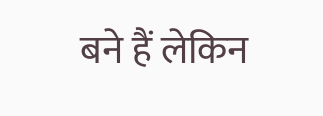बने हैं लेकिन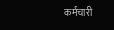कर्मचारी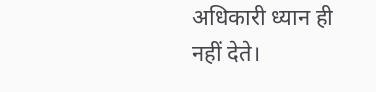अधिकारी ध्यान ही नहीं देते।